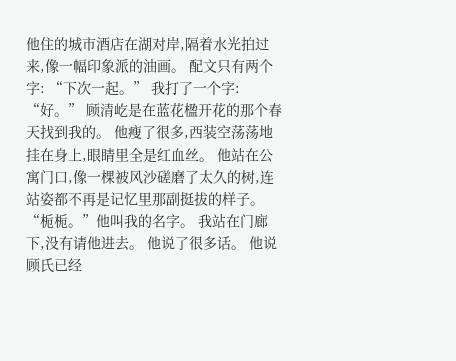他住的城市酒店在湖对岸,隔着水光拍过来,像一幅印象派的油画。 配文只有两个字: “下次一起。” 我打了一个字: “好。” 顾清屹是在蓝花楹开花的那个春天找到我的。 他瘦了很多,西装空荡荡地挂在身上,眼睛里全是红血丝。 他站在公寓门口,像一棵被风沙磋磨了太久的树,连站姿都不再是记忆里那副挺拔的样子。 “栀栀。”他叫我的名字。 我站在门廊下,没有请他进去。 他说了很多话。 他说顾氏已经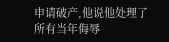申请破产,他说他处理了所有当年侮辱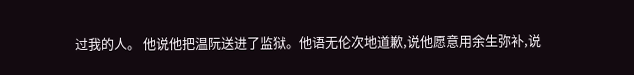过我的人。 他说他把温阮送进了监狱。他语无伦次地道歉,说他愿意用余生弥补,说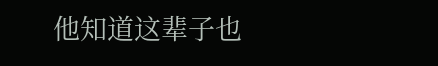他知道这辈子也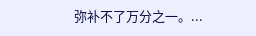弥补不了万分之一。...